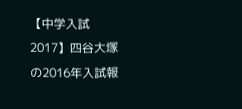【中学入試2017】四谷大塚の2016年入試報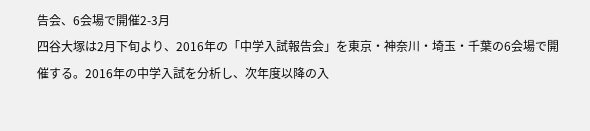告会、6会場で開催2-3月
四谷大塚は2月下旬より、2016年の「中学入試報告会」を東京・神奈川・埼玉・千葉の6会場で開催する。2016年の中学入試を分析し、次年度以降の入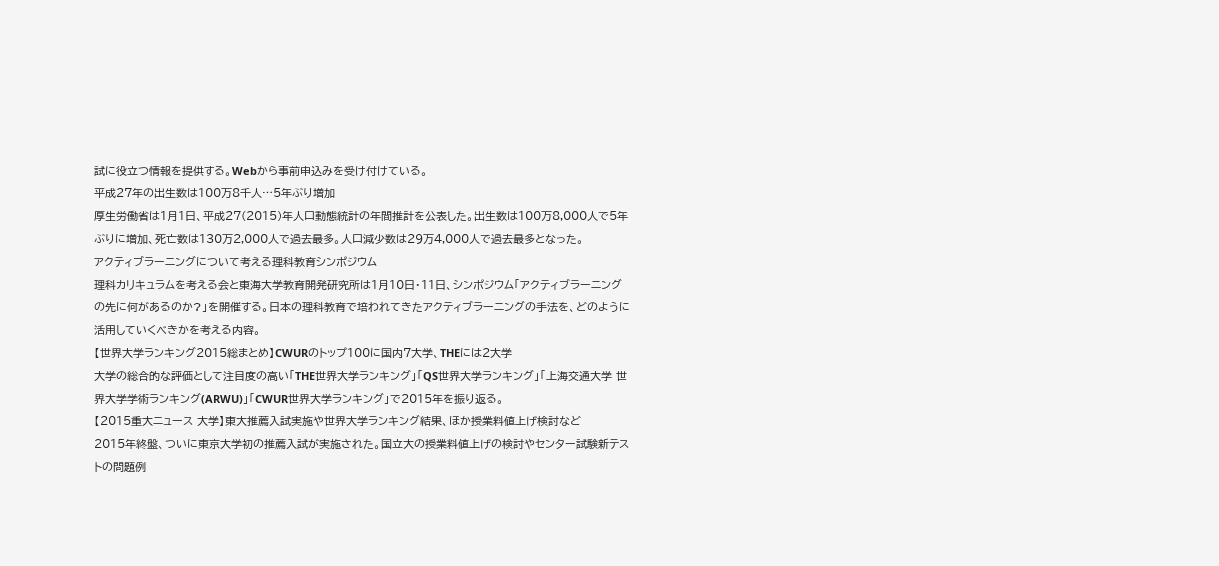試に役立つ情報を提供する。Webから事前申込みを受け付けている。
平成27年の出生数は100万8千人…5年ぶり増加
厚生労働省は1月1日、平成27(2015)年人口動態統計の年間推計を公表した。出生数は100万8,000人で5年ぶりに増加、死亡数は130万2,000人で過去最多。人口減少数は29万4,000人で過去最多となった。
アクティブラーニングについて考える理科教育シンポジウム
理科カリキュラムを考える会と東海大学教育開発研究所は1月10日・11日、シンポジウム「アクティブラーニングの先に何があるのか?」を開催する。日本の理科教育で培われてきたアクティブラーニングの手法を、どのように活用していくべきかを考える内容。
【世界大学ランキング2015総まとめ】CWURのトップ100に国内7大学、THEには2大学
大学の総合的な評価として注目度の高い「THE世界大学ランキング」「QS世界大学ランキング」「上海交通大学 世界大学学術ランキング(ARWU)」「CWUR世界大学ランキング」で2015年を振り返る。
【2015重大ニュース 大学】東大推薦入試実施や世界大学ランキング結果、ほか授業料値上げ検討など
2015年終盤、ついに東京大学初の推薦入試が実施された。国立大の授業料値上げの検討やセンター試験新テストの問題例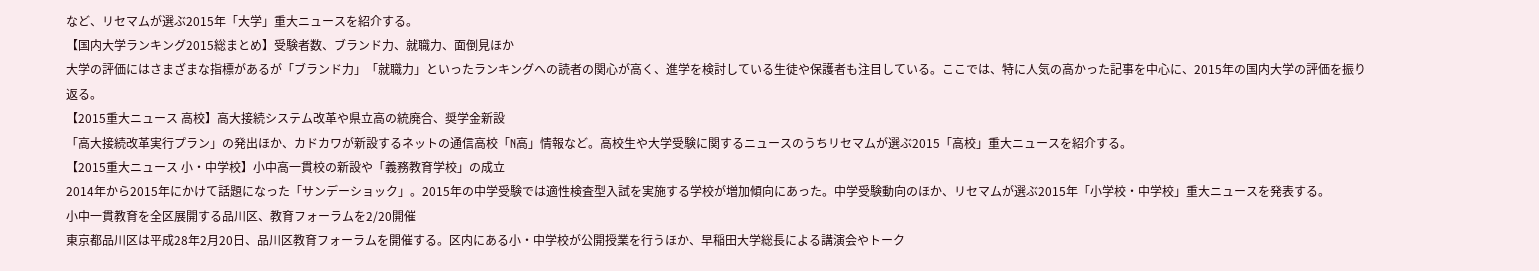など、リセマムが選ぶ2015年「大学」重大ニュースを紹介する。
【国内大学ランキング2015総まとめ】受験者数、ブランド力、就職力、面倒見ほか
大学の評価にはさまざまな指標があるが「ブランド力」「就職力」といったランキングへの読者の関心が高く、進学を検討している生徒や保護者も注目している。ここでは、特に人気の高かった記事を中心に、2015年の国内大学の評価を振り返る。
【2015重大ニュース 高校】高大接続システム改革や県立高の統廃合、奨学金新設
「高大接続改革実行プラン」の発出ほか、カドカワが新設するネットの通信高校「N高」情報など。高校生や大学受験に関するニュースのうちリセマムが選ぶ2015「高校」重大ニュースを紹介する。
【2015重大ニュース 小・中学校】小中高一貫校の新設や「義務教育学校」の成立
2014年から2015年にかけて話題になった「サンデーショック」。2015年の中学受験では適性検査型入試を実施する学校が増加傾向にあった。中学受験動向のほか、リセマムが選ぶ2015年「小学校・中学校」重大ニュースを発表する。
小中一貫教育を全区展開する品川区、教育フォーラムを2/20開催
東京都品川区は平成28年2月20日、品川区教育フォーラムを開催する。区内にある小・中学校が公開授業を行うほか、早稲田大学総長による講演会やトーク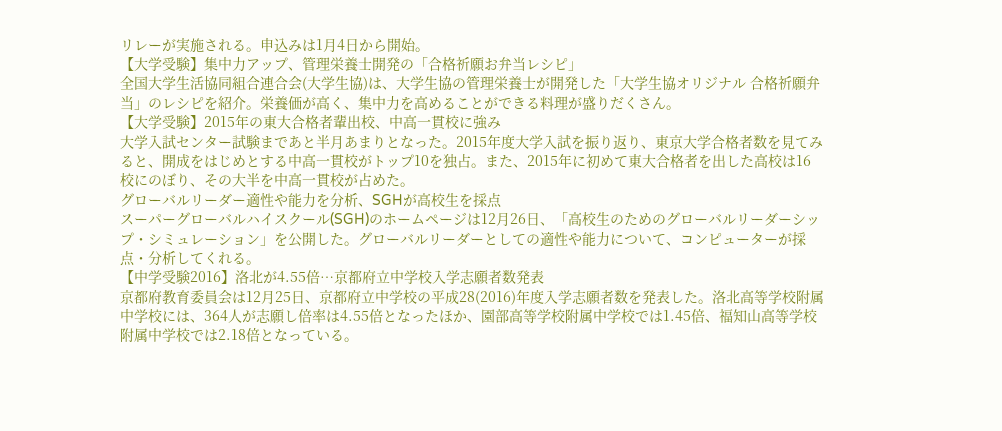リレーが実施される。申込みは1月4日から開始。
【大学受験】集中力アップ、管理栄養士開発の「合格祈願お弁当レシピ」
全国大学生活協同組合連合会(大学生協)は、大学生協の管理栄養士が開発した「大学生協オリジナル 合格祈願弁当」のレシピを紹介。栄養価が高く、集中力を高めることができる料理が盛りだくさん。
【大学受験】2015年の東大合格者輩出校、中高一貫校に強み
大学入試センター試験まであと半月あまりとなった。2015年度大学入試を振り返り、東京大学合格者数を見てみると、開成をはじめとする中高一貫校がトップ10を独占。また、2015年に初めて東大合格者を出した高校は16校にのぼり、その大半を中高一貫校が占めた。
グローバルリーダー適性や能力を分析、SGHが高校生を採点
スーパーグローバルハイスクール(SGH)のホームページは12月26日、「高校生のためのグローバルリーダーシップ・シミュレーション」を公開した。グローバルリーダーとしての適性や能力について、コンピューターが採点・分析してくれる。
【中学受験2016】洛北が4.55倍…京都府立中学校入学志願者数発表
京都府教育委員会は12月25日、京都府立中学校の平成28(2016)年度入学志願者数を発表した。洛北高等学校附属中学校には、364人が志願し倍率は4.55倍となったほか、園部高等学校附属中学校では1.45倍、福知山高等学校附属中学校では2.18倍となっている。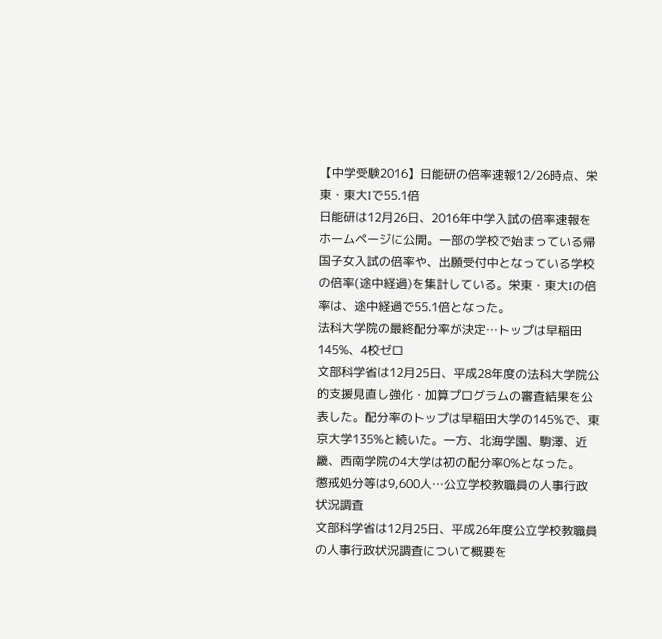【中学受験2016】日能研の倍率速報12/26時点、栄東・東大Iで55.1倍
日能研は12月26日、2016年中学入試の倍率速報をホームページに公開。一部の学校で始まっている帰国子女入試の倍率や、出願受付中となっている学校の倍率(途中経過)を集計している。栄東・東大Iの倍率は、途中経過で55.1倍となった。
法科大学院の最終配分率が決定…トップは早稲田145%、4校ゼロ
文部科学省は12月25日、平成28年度の法科大学院公的支援見直し強化・加算プログラムの審査結果を公表した。配分率のトップは早稲田大学の145%で、東京大学135%と続いた。一方、北海学園、駒澤、近畿、西南学院の4大学は初の配分率0%となった。
懲戒処分等は9,600人…公立学校教職員の人事行政状況調査
文部科学省は12月25日、平成26年度公立学校教職員の人事行政状況調査について概要を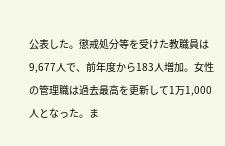公表した。懲戒処分等を受けた教職員は9,677人で、前年度から183人増加。女性の管理職は過去最高を更新して1万1,000人となった。ま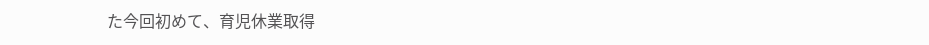た今回初めて、育児休業取得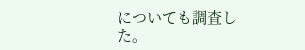についても調査した。